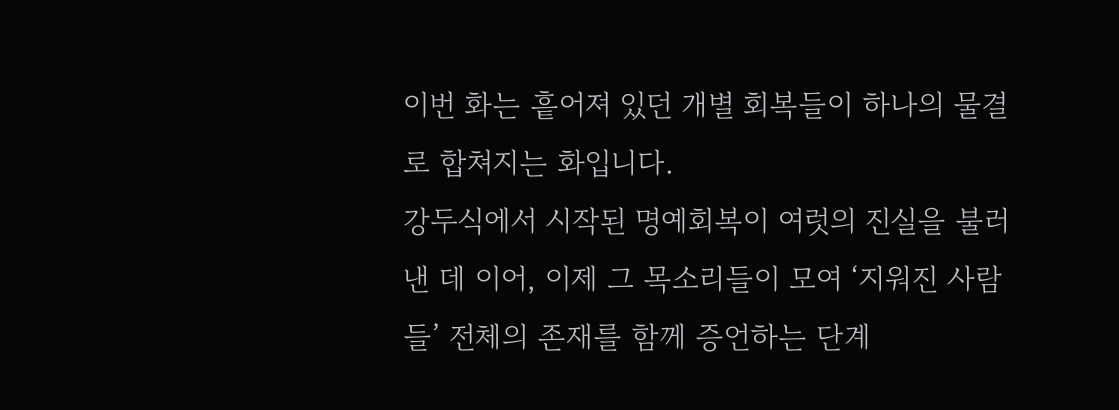이번 화는 흩어져 있던 개별 회복들이 하나의 물결로 합쳐지는 화입니다.
강두식에서 시작된 명예회복이 여럿의 진실을 불러낸 데 이어, 이제 그 목소리들이 모여 ‘지워진 사람들’ 전체의 존재를 함께 증언하는 단계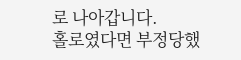로 나아갑니다.
홀로였다면 부정당했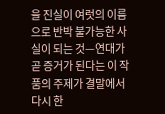을 진실이 여럿의 이름으로 반박 불가능한 사실이 되는 것—연대가 곧 증거가 된다는 이 작품의 주제가 결말에서 다시 한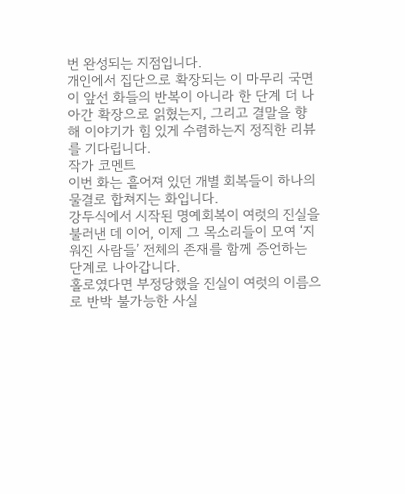번 완성되는 지점입니다.
개인에서 집단으로 확장되는 이 마무리 국면이 앞선 화들의 반복이 아니라 한 단계 더 나아간 확장으로 읽혔는지, 그리고 결말을 향해 이야기가 힘 있게 수렴하는지 정직한 리뷰를 기다립니다.
작가 코멘트
이번 화는 흩어져 있던 개별 회복들이 하나의 물결로 합쳐지는 화입니다.
강두식에서 시작된 명예회복이 여럿의 진실을 불러낸 데 이어, 이제 그 목소리들이 모여 ‘지워진 사람들’ 전체의 존재를 함께 증언하는 단계로 나아갑니다.
홀로였다면 부정당했을 진실이 여럿의 이름으로 반박 불가능한 사실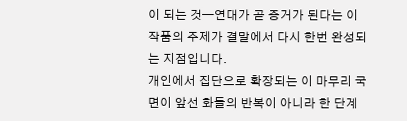이 되는 것—연대가 곧 증거가 된다는 이 작품의 주제가 결말에서 다시 한번 완성되는 지점입니다.
개인에서 집단으로 확장되는 이 마무리 국면이 앞선 화들의 반복이 아니라 한 단계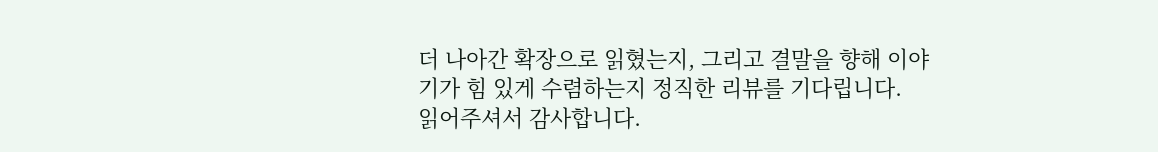더 나아간 확장으로 읽혔는지, 그리고 결말을 향해 이야기가 힘 있게 수렴하는지 정직한 리뷰를 기다립니다.
읽어주셔서 감사합니다.